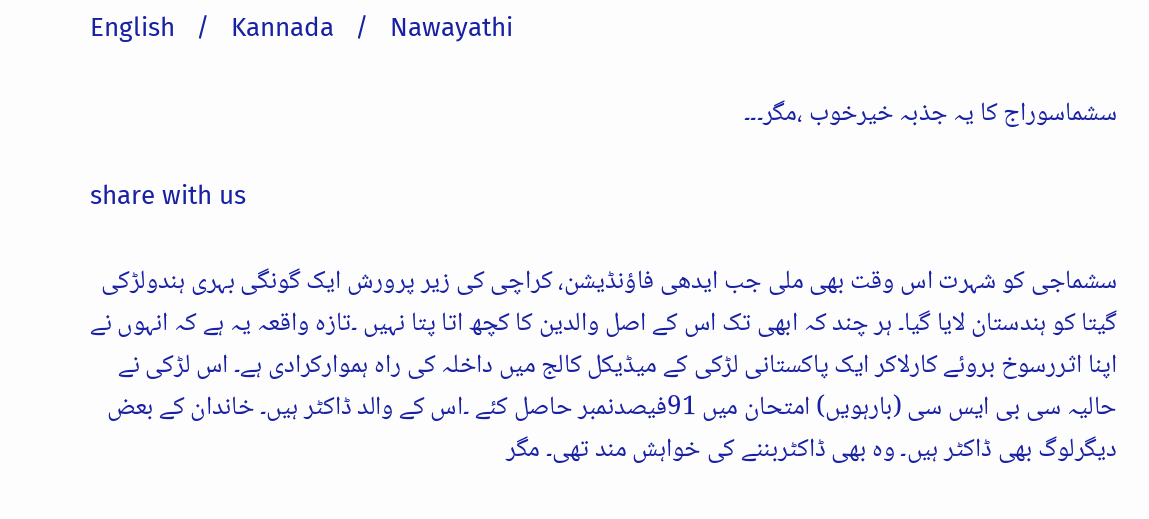English   /   Kannada   /   Nawayathi

سشماسوراج کا یہ جذبہ خیرخوب ،مگر۔۔۔

share with us

سشماجی کو شہرت اس وقت بھی ملی جب ایدھی فاؤنڈیشن، کراچی کی زیر پرورش ایک گونگی بہری ہندولڑکی گیتا کو ہندستان لایا گیا۔ ہر چند کہ ابھی تک اس کے اصل والدین کا کچھ اتا پتا نہیں ۔تازہ واقعہ یہ ہے کہ انہوں نے اپنا اثررسوخ بروئے کارلاکر ایک پاکستانی لڑکی کے میڈیکل کالج میں داخلہ کی راہ ہموارکرادی ہے۔ اس لڑکی نے حالیہ سی بی ایس سی (بارہویں) امتحان میں 91فیصدنمبر حاصل کئے ۔اس کے والد ڈاکٹر ہیں۔ خاندان کے بعض دیگرلوگ بھی ڈاکٹر ہیں۔ وہ بھی ڈاکٹربننے کی خواہش مند تھی۔ مگر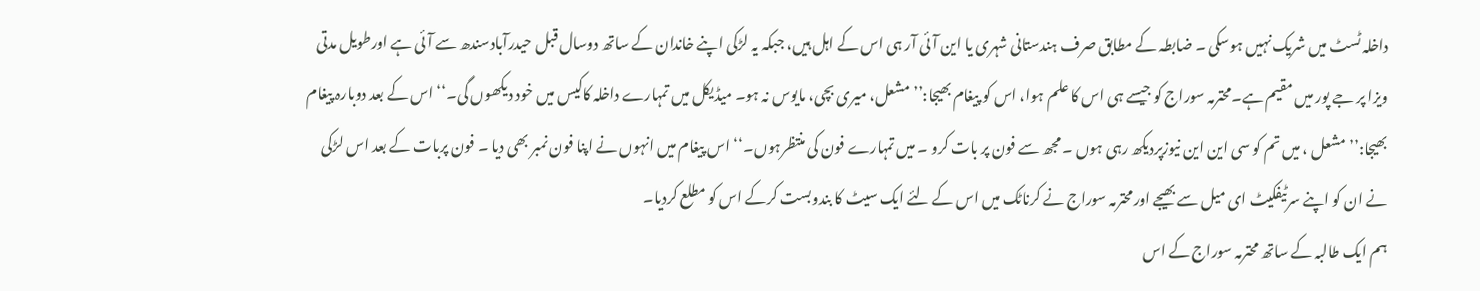داخلہ ٹسٹ میں شریک نہیں ہوسکی ۔ ضابطہ کے مطابق صرف ہندستانی شہری یا این آئی آر ہی اس کے اہل ہیں، جبکہ یہ لڑکی اپنے خاندان کے ساتھ دوسال قبل حیدرآبادسندھ سے آئی ہے اورطویل مدتی ویزا پر جے پور میں مقیم ہے۔محترمہ سوراج کو جیسے ہی اس کا علم ہوا، اس کو پیغام بھیجا:’’مشعل، میری بچی، مایوس نہ ہو۔ میڈیکل میں تمہارے داخلہ کاکیس میں خود دیکھوں گی۔‘‘ اس کے بعد دوبارہ پیغام بھیجا:’’ مشعل ، میں تم کو سی این این نیوزپردیکھ رہی ہوں ۔ مجھ سے فون پر بات کرو ۔ میں تمہارے فون کی منتظرہوں۔‘‘ اس پیغام میں انہوں نے اپنا فون نمبر بھی دیا ۔ فون پربات کے بعد اس لڑکی نے ان کو اپنے سرٹیفکیٹ ای میل سے بھیجے اورمحترمہ سوراج نے کرناٹک میں اس کے لئے ایک سیٹ کا بندوبست کرکے اس کو مطلع کردیا۔
ہم ایک طالبہ کے ساتھ محترمہ سوراج کے اس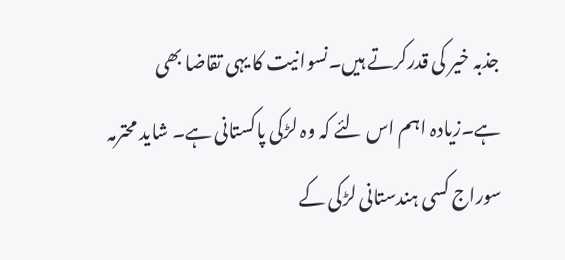جذبہ خیر کی قدرکرتے ہیں۔نسوانیت کا یہی تقاضا بھی ہے۔زیادہ اہم اس لئے کہ وہ لڑکی پاکستانی ہے۔ شاید محترمہ سوراج کسی ہندستانی لڑکی کے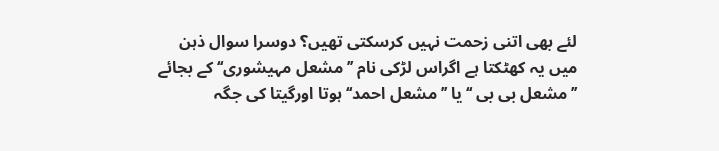لئے بھی اتنی زحمت نہیں کرسکتی تھیں؟ دوسرا سوال ذہن میں یہ کھٹکتا ہے اگراس لڑکی نام ’’مشعل مہیشوری‘‘ کے بجائے ’’مشعل بی بی ‘‘یا ’’مشعل احمد‘‘ ہوتا اورگیتا کی جگہ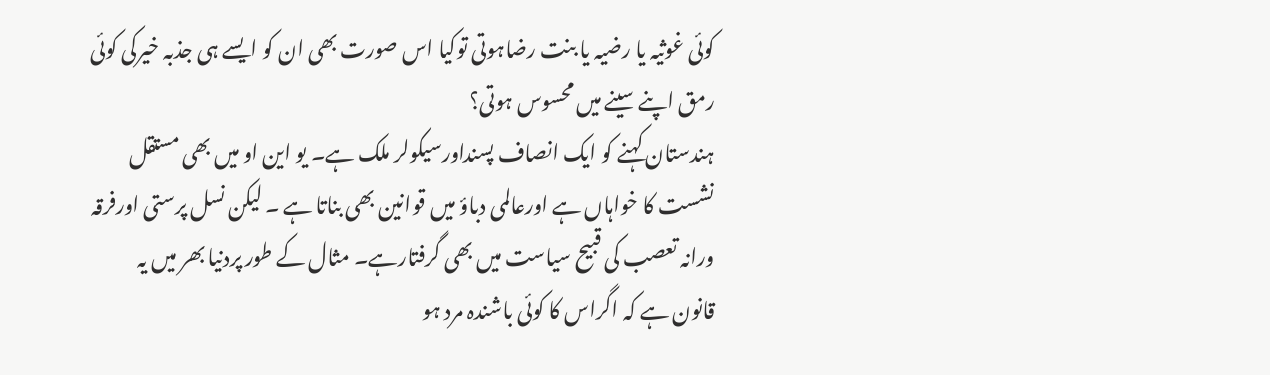کوئی غوثیہ یا رضیہ یا بنت رضاہوتی توکیا اس صورت بھی ان کو ایسے ہی جذبہ خیرکی کوئی رمق اپنے سینے میں محسوس ہوتی؟
ہندستان کہنے کو ایک انصاف پسنداورسیکولر ملک ہے۔ یو این او میں بھی مستقل نشست کا خواہاں ہے اورعالمی دباؤ میں قوانین بھی بناتا ہے ۔ لیکن نسل پرستی اورفرقہ ورانہ تعصب کی قبیح سیاست میں بھی گرفتارہے۔ مثال کے طور پردنیا بھر میں یہ قانون ہے کہ اگراس کا کوئی باشندہ مرد ہو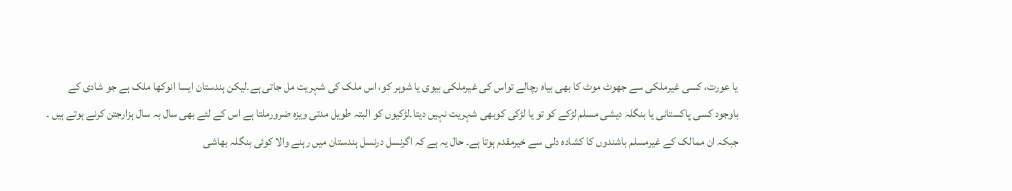یا عورت، کسی غیرملکی سے جھوٹ موٹ کا بھی بیاہ رچالے تواس کی غیرملکی بیوی یا شوہر کو، اس ملک کی شہریت مل جاتی ہے۔لیکن ہندستان ایسا انوکھا ملک ہے جو شادی کے باوجود کسی پاکستانی یا بنگلہ دیشی مسلم لڑکے کو تو یا لڑکی کوبھی شہریت نہیں دیتا۔لڑکیوں کو البتہ طویل مدتی ویزہ ضرورملتا ہے اس کے لئے بھی سال بہ سال ہزارجتن کرنے ہوتے ہیں ۔ جبکہ ان ممالک کے غیرمسلم باشندوں کا کشادہ دلی سے خیرمقدم ہوتا ہے۔ حال یہ ہے کہ اگرنسل درنسل ہندستان میں رہنے والا کوئی بنگلہ بھاشی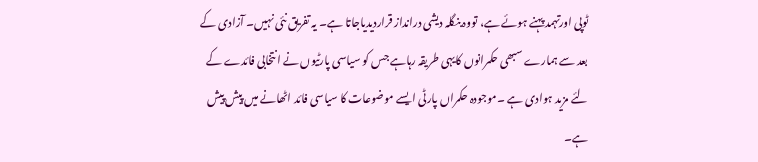ٹوپی اورتہمد پہنے ہوئے ہے، تووہ بنگلہ دیشی درانداز قراردیدیاجاتا ہے۔ یہ تفریق نئی نہیں۔ آزادی کے بعد سے ہمارے سبھی حکمرانوں کایہی طریقہ رہاہے جس کو سیاسی پارٹیوں نے انتخابی فائدے کے لئے مزید ہوادی ہے ۔موجودہ حکمراں پارٹی ایسے موضوعات کا سیاسی فائد اٹھانے میں پیش پیش ہے۔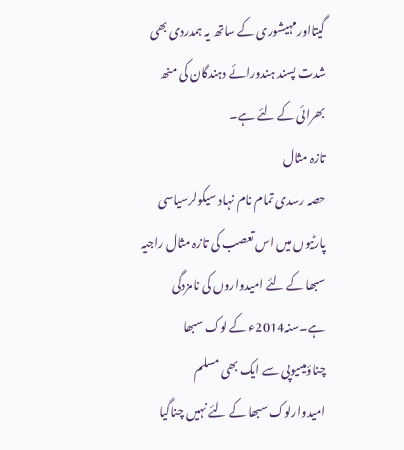گیتااورمہیشوری کے ساتھ یہ ہمدردی بھی شدت پسند ہندورائے دہندگان کی منھ بھرائی کے لئے ہے۔
تازہ مثال
حصہ رسدی تمام نام نہاد سیکولرسیاسی پارٹیوں میں اس تعصب کی تازہ مثال راجیہ سبھا کے لئے امیدواروں کی نامزدگی ہے۔سنہ2014ء کے لوک سبھا چناؤمیںیوپی سے ایک بھی مسلم امیدوارلوک سبھا کے لئے نہیں چناگیا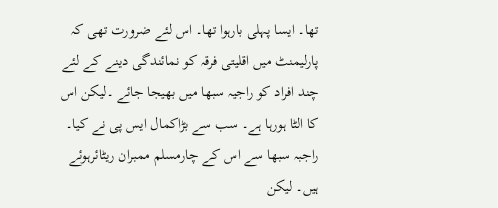تھا۔ ایسا پہلی بارہوا تھا۔ اس لئے ضرورت تھی کہ پارلیمنٹ میں اقلیتی فرقہ کو نمائندگی دینے کے لئے چند افراد کو راجیہ سبھا میں بھیجا جائے ۔لیکن اس کا الٹا ہورہا ہے۔ سب سے بڑاکمال ایس پی نے کیا۔ راجبہ سبھا سے اس کے چارمسلم ممبران ریٹائرہوئے ہیں۔ لیکن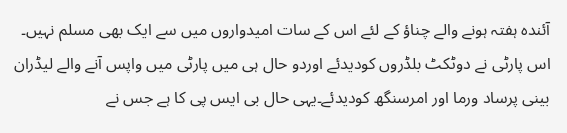آئندہ ہفتہ ہونے والے چناؤ کے لئے اس کے سات امیدواروں میں سے ایک بھی مسلم نہیں۔ اس پارٹی نے دوٹکٹ بلڈروں کودیدئے اوردو حال ہی میں پارٹی میں واپس آنے والے لیڈران بینی پرساد ورما اور امرسنگھ کودیدئے۔یہی حال بی ایس پی کا ہے جس نے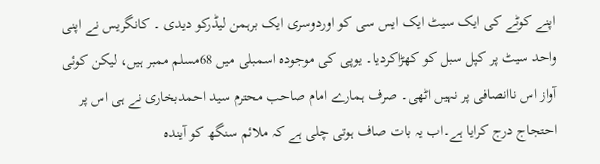اپنے کوٹے کی ایک سیٹ ایک ایس سی کو اوردوسری ایک برہمن لیڈرکو دیدی ۔ کانگریس نے اپنی واحد سیٹ پر کپل سبل کو کھڑاکردیا۔ یوپی کی موجودہ اسمبلی میں 68مسلم ممبر ہیں، لیکن کوئی آواز اس ناانصافی پر نہیں اٹھی۔ صرف ہمارے امام صاحب محترم سید احمدبخاری نے ہی اس پر احتجاج درج کرایا ہے۔اب یہ بات صاف ہوتی چلی ہے کہ ملائم سنگھ کو آیندہ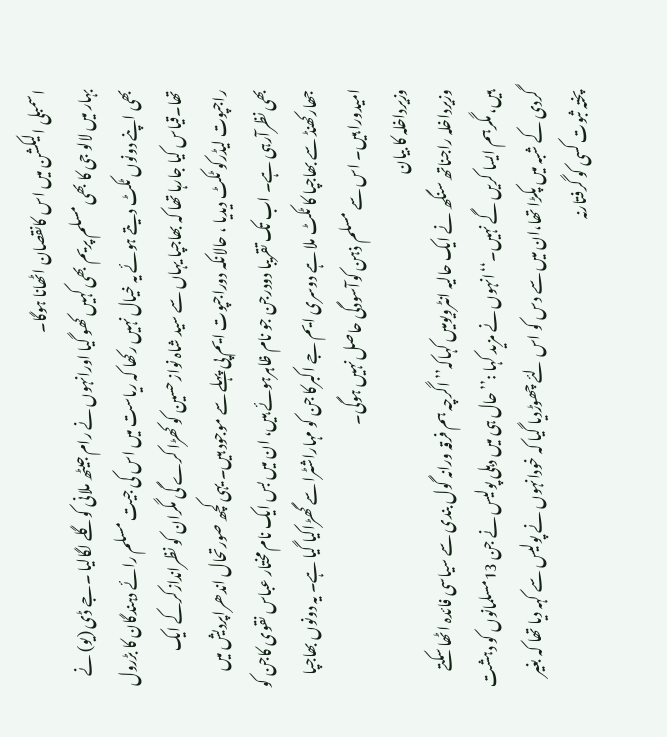اسمبلی الیکشن میں اس کانقصان اٹھانا ہوگا۔
بہار میں لالو جی کا بھی مسلم پریم بھی کہیں کھو گیا اورانہوں نے رام جیٹھ ملانی کوگلے لگالیا ۔جے ڈی (یو) نے بھی اپنے دونوں ٹکٹ دیتے ہوئے یہ خیال نہیں رکھا کہ ریاست میں اس کی جیت مسلم رائے دہندگان کا بڑرول تھا۔قیاس کیا جارہا تھا کہ بھاجپا یہاں سے سید شاہ نواز حسین کو کھڑا کرے گی مگران کو نظراندازکرکے ایک راجپوت لیڈرکو ٹکٹ دیدیا ، حالانکہ دوراجپوت ایم پی پہلے سے موجود ہیں۔ یہی کچھ صورتحال اندھراپردیش میں بھی نظرآرہی ہے۔ اب تک تقریبا دودرجن جو نام ظاہرہوئے ہیں، ان میں بس ایک نام مختار عباس نقوی کاجن کو جھارکھنڈ سے بھاجپا کا ٹکٹ ملا ہے دوسری ایم جے اکبرکا جن کو مہاراشٹرا سے گھڑاکیا گیا ہے۔ یہ دونوں بھاجپا امیدورا ہیں۔ اس سے مسلم ذہن کوآسودگی حاصل نہیں ہوگی۔
وزیرداخلہ کا بیان
وزیرداخلہ راجناتھ سنگھ نے ایک حالیہ انٹرویومیں کہاکہ’’ اگرچہ ہم فرقہ ورانہ گول بندی سے سیاسی فائدہ اٹھا سکتے ہیں، مگرہم ایسا کریں گے نہیں۔‘‘انہوں نے مزید کہا :’’ حال ہی میں دہلی پولیس نے جن 13مسلمانوں کو دہشت گردی کے شبہ میں پکڑا تھا،ان میں سے دس کو اس لئے چھوڑدیا گیا کہ خودانہوں نے پولیس سے کہہ دیا تھا کہ بغیر پختہ ثبوت کسی کو گرفتارنہ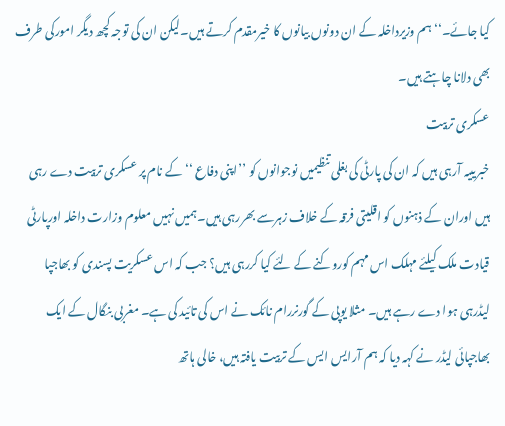کیا جائے۔‘‘ہم وزیرداخلہ کے ان دونوں بیانوں کا خیرمقدم کرتے ہیں۔لیکن ان کی توجہ کچھ دیگر امورکی طرف بھی دلانا چاہتے ہیں۔
عسکری تربیت
خبریںیہ آرہی ہیں کہ ان کی پارٹی کی بغلی تنظیمیں نوجوانوں کو ’’اپنی دفاع ‘‘ کے نام پر عسکری تربیت دے رہی ہیں اوران کے ذہنوں کو اقلیتی فرقہ کے خلاف زہرسے بھررہی ہیں۔ہمیں نہیں معلوم وزارت داخلہ اورپارٹی قیادت ملک کیلئے مہلک اس مہم کوروکنے کے لئے کیا کررہی ہیں؟ جب کہ اس عسکریت پسندی کو بھاجپا لیڈرہی ہوا دے رہے ہیں۔ مثلا یوپی کے گورنررام نائک نے اس کی تائید کی ہے۔ مغربی بنگال کے ایک بھاجپائی لیڈر نے کہہ دیا کہ ہم آرایس ایس کے تربیت یافتہ ہیں، خالی ہاتھ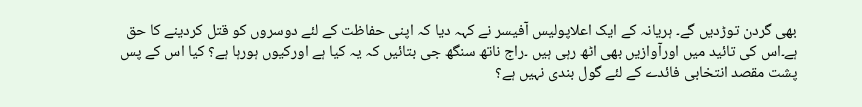بھی گردن توڑدیں گے۔ ہریانہ کے ایک اعلاپولیس آفیسر نے کہہ دیا کہ اپنی حفاظت کے لئے دوسروں کو قتل کردینے کا حق ہے۔اس کی تائید میں اورآوازیں بھی اٹھ رہی ہیں ۔راج ناتھ سنگھ جی بتائیں کہ یہ کیا ہے اورکیوں ہورہا ہے؟ کیا اس کے پس پشت مقصد انتخابی فائدے کے لئے گول بندی نہیں ہے؟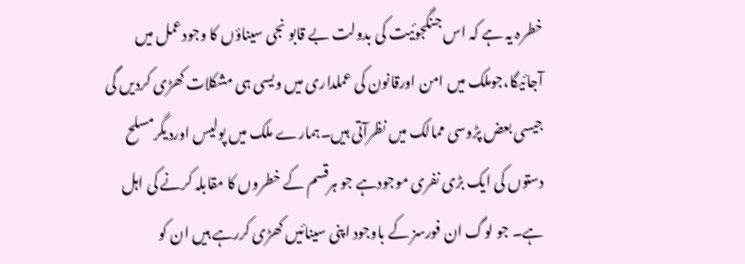خطرہ یہ ہے کہ اس جنگجوئیت کی بدولت بے قابو نجی سیناؤں کا وجودعمل میں آجائیگا،جوملک میں امن اورقانون کی عملداری میں ویسی ہی مشکلات کھڑی کردیں گی جیسی بعض پڑوسی ممالک میں نظرآتی ہیں۔ہمارے ملک میں پولیس اوردیگرمسلح دستوں کی ایک بڑی نفری موجودہے جو ہرقسم کے خطروں کا مقابلہ کرنے کی اہل ہے۔ جو لوگ ان فورسز کے باوجود اپنی سینائیں کھڑی کررہے ہیں ان کو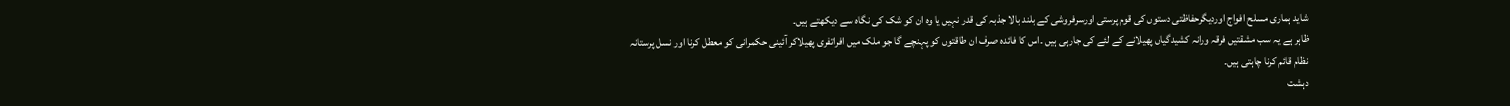شاید ہماری مسلح افواج اوردیگرحفاظتی دستوں کی قوم پرستی اورسرفروشی کے بلند بالا جذبہ کی قدر نہیں یا وہ ان کو شک کی نگاہ سے دیکھتے ہیں۔
ظاہر ہے یہ سب مشقتیں فرقہ ورانہ کشیدگیاں پھیلانے کے لئے کی جارہی ہیں ۔اس کا فائدہ صرف ان طاقتوں کو پہنچے گا جو ملک میں افراتفری پھیلاکر آئینی حکمرانی کو معطل کرنا اور نسل پرستانہ نظام قائم کرنا چاہتی ہیں۔
دہشت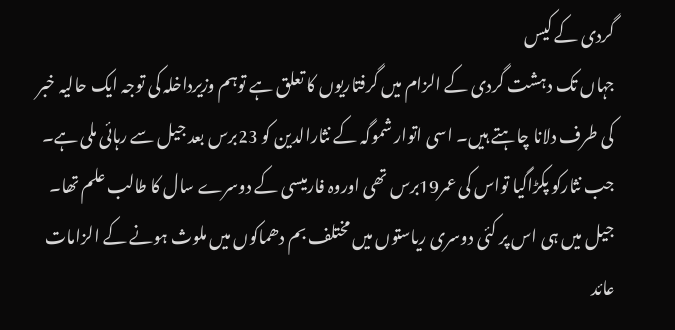گردی کے کیس
جہاں تک دہشت گردی کے الزام میں گرفتاریوں کا تعلق ہے توہم وزیرداخلہ کی توجہ ایک حالیہ خبر کی طرف دلانا چاہتے ہیں۔ اسی اتوار شموگہ کے نثارالدین کو 23برس بعد جیل سے رہائی ملی ہے۔ جب نثارکو پکڑاگیا تواس کی عمر19برس تھی اوروہ فارمیسی کے دوسرے سال کا طالب علم تھا۔ جیل میں ہی اس پر کئی دوسری ریاستوں میں مختلف بم دھماکوں میں ملوث ہونے کے الزامات عائد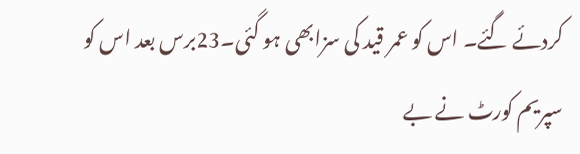کردئے گئے۔ اس کو عمر قید کی سزابھی ہو گئی۔23برس بعد اس کو سپریم کورٹ نے بے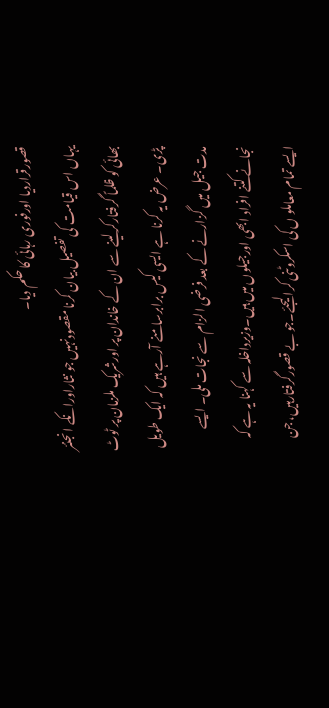قصورقراردیا اورفوری رہائی کا حکم دیا۔
یہاں اس قیامت کی تفصیل بیان کرنا مقصودنہیں جو نثاراورانکے انجنئر بھائی کو ظلماً گرفتارکرلینے سے ان کے خاندان پر اورشریک ملزمان پر ٹوٹ پڑی۔ عرض یہ کرنا ہے ایسی کیس برابرسامنے آرہے ہیں کہ ایک طویل مدت جیل میں گزارنے کے بعد فرضی الزام سے نجات ملی۔ ایسے نجانے کتنے افراد ابھی اورجیلوں میں ہیں۔وزیرداخلہ سے کہنا یہ ہے کہ ایسے تمام معاملو ں کی اسکروٹنی کرالیجئے۔جو بے قصورگرفتارہیں، جن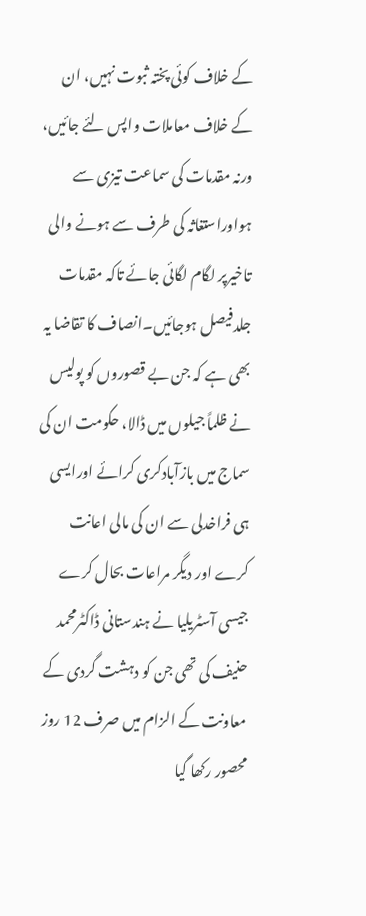کے خلاف کوئی پختہ ثبوت نہیں، ان کے خلاف معاملات واپس لئے جائیں، ورنہ مقدمات کی سماعت تیزی سے ہواوراستغاثہ کی طرف سے ہونے والی تاخیرپر لگام لگائی جائے تاکہ مقدمات جلدفیصل ہوجائیں۔انصاف کا تقاضا یہ بھی ہے کہ جن بے قصوروں کو پولیس نے ظلماً جیلوں میں ڈالا، حکومت ان کی سماج میں بازآبادکری کرائے اورایسی ہی فراخدلی سے ان کی مالی اعانت کرے اور دیگر مراعات بحال کرے جیسی آسٹریلیا نے ہندستانی ڈاکٹرمحمد حنیف کی تھی جن کو دہشت گردی کے معاونت کے الزام میں صرف 12 روز محصور رکھا گیا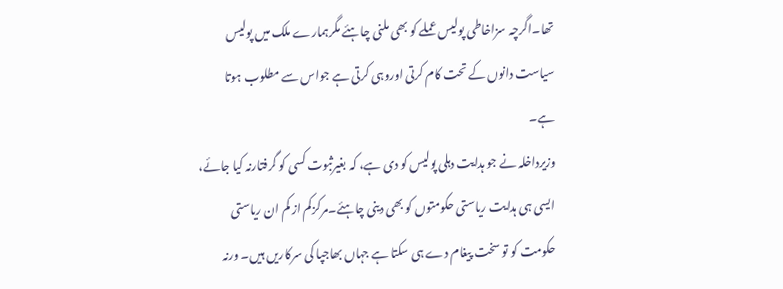تھا۔اگرچہ سزاخاطی پولیس عملے کو بھی ملنی چاہئے مگرہمارے ملک میں پولیس سیاست دانوں کے تحت کام کرتی اوروہی کرتی ہے جواس سے مطلوب ہوتا ہے۔
وزیرداخلہ نے جو ہدایت دہلی پولیس کو دی ہے، کہ بغیرثبوت کسی کو گرفتارنہ کیا جائے، ایسی ہی ہدایت ریاستی حکومتوں کو بھی دینی چاہئے۔مرکزکم از کم ان ریاستی حکومت کو تو سخت پیغام دے ہی سکتا ہے جہاں بھاجپا کی سرکاریں ہیں۔ ورنہ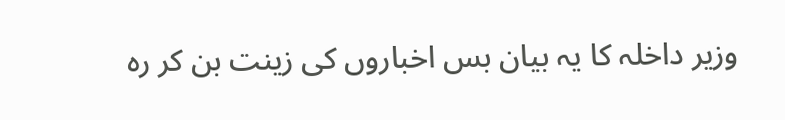وزیر داخلہ کا یہ بیان بس اخباروں کی زینت بن کر رہ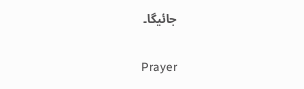جائیگا۔

Prayer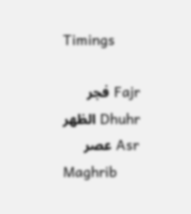Timings

Fajr فجر
Dhuhr الظهر
Asr عصر
Maghrib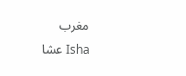مغرب
Isha عشا